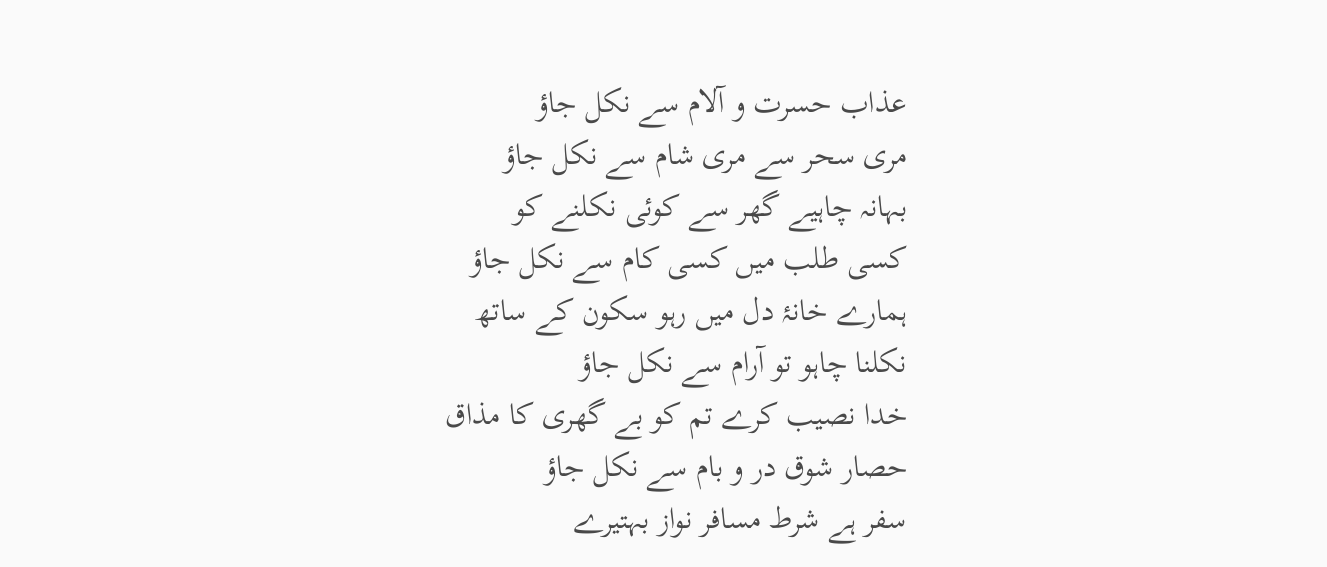عذاب حسرت و آلام سے نکل جاؤ
مری سحر سے مری شام سے نکل جاؤ
بہانہ چاہیے گھر سے کوئی نکلنے کو
کسی طلب میں کسی کام سے نکل جاؤ
ہمارے خانۂ دل میں رہو سکون کے ساتھ
نکلنا چاہو تو آرام سے نکل جاؤ
خدا نصیب کرے تم کو بے گھری کا مذاق
حصار شوق در و بام سے نکل جاؤ
سفر ہے شرط مسافر نواز بہتیرے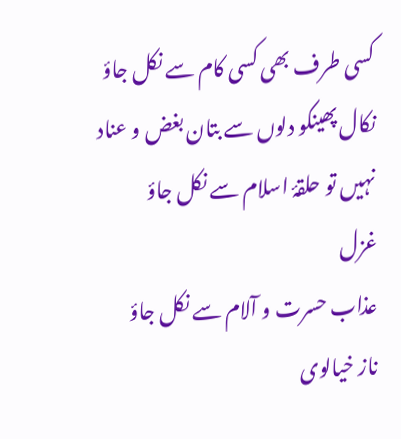کسی طرف بھی کسی کام سے نکل جاؤ
نکال پھینکو دلوں سے بتان بغض و عناد
نہیں تو حلقۂ اسلام سے نکل جاؤ
غزل
عذاب حسرت و آلام سے نکل جاؤ
ناز خیالوی